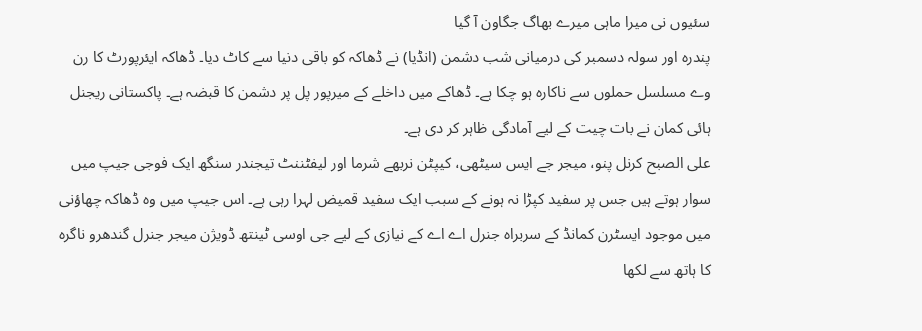سئیوں نی میرا ماہی میرے بھاگ جگاون آ گیا
پندرہ اور سولہ دسمبر کی درمیانی شب دشمن (انڈیا) نے ڈھاکہ کو باقی دنیا سے کاٹ دیا۔ ڈھاکہ ایئرپورٹ کا رن وے مسلسل حملوں سے ناکارہ ہو چکا ہے۔ ڈھاکے میں داخلے کے میرپور پل پر دشمن کا قبضہ ہے۔ پاکستانی ریجنل ہائی کمان نے بات چیت کے لیے آمادگی ظاہر کر دی ہے۔
علی الصبح کرنل پنو، میجر جے ایس سیٹھی، کیپٹن نربھے شرما اور لیفٹننٹ تیجندر سنگھ ایک فوجی جیپ میں سوار ہوتے ہیں جس پر سفید کپڑا نہ ہونے کے سبب ایک سفید قمیض لہرا رہی ہے۔ اس جیپ میں وہ ڈھاکہ چھاؤنی میں موجود ایسٹرن کمانڈ کے سربراہ جنرل اے اے کے نیازی کے لیے جی اوسی ٹینتھ ڈویژن میجر جنرل گندھرو ناگرہ کا ہاتھ سے لکھا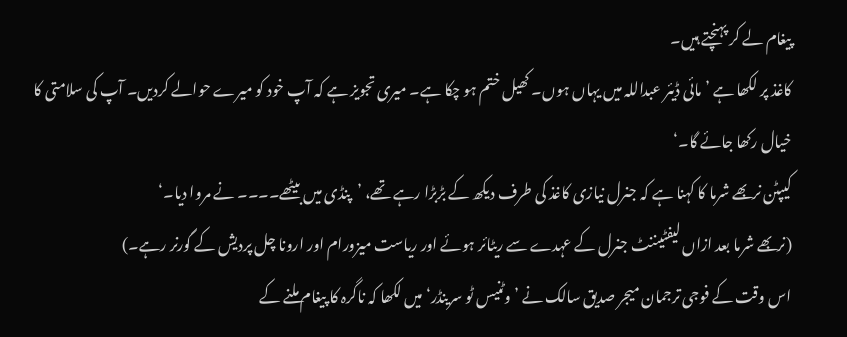پیغام لے کر پہنچتے ہیں۔
کاغذ پر لکھا ہے ’مائی ڈیئر عبداللہ میں یہاں ہوں۔ کھیل ختم ہو چکا ہے۔ میری تجویز ہے کہ آپ خود کو میرے حوالے کردیں۔ آپ کی سلامتی کا خیال رکھا جائے گا۔‘
کیپٹن نربھے شرما کا کہنا ہے کہ جنرل نیازی کاغذ کی طرف دیکھ کے بڑبڑا رہے تھے، ’پنڈی میں بیٹھے۔۔۔۔ نے مروا دیا۔‘
(نربھے شرما بعد ازاں لیفٹیننٹ جنرل کے عہدے سے ریٹائر ہوئے اور ریاست میزورام اور ارونا چل پردیش کے گورنر رہے۔)
اس وقت کے فوجی ترجمان میجر صدیق سالک نے ’وٹنیس ٹو سرینڈر‘ میں لکھا کہ ناگرہ کا پیغام ملنے کے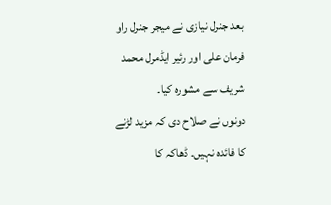بعد جنرل نیازی نے میجر جنرل راو فرمان علی اور رئیر ایڈمرل محمد شریف سے مشورہ کیا۔
دونوں نے صلاح دی کہ مزید لڑنے کا فائدہ نہیں۔ ڈھاکہ کا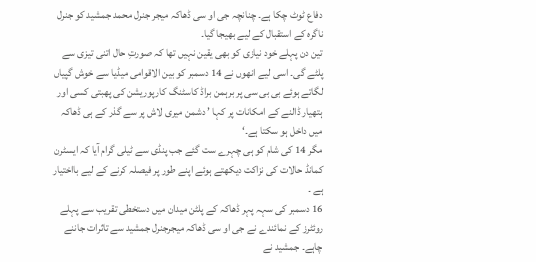دفاع ٹوٹ چکا ہے۔ چنانچہ جی او سی ڈھاکہ میجر جنرل محمد جمشید کو جنرل ناگرہ کے استقبال کے لیے بھیجا گیا۔
تین دن پہلے خود نیازی کو بھی یقین نہیں تھا کہ صورتِ حال اتنی تیزی سے پلٹے گی۔ اسی لیے انھوں نے 14 دسمبر کو بین الاقوامی میڈیا سے خوش گپیاں لگاتے ہوئے بی بی سی پر برہمن براڈ کاسٹنگ کارپوریشن کی پھبتی کسی اور ہتھیار ڈالنے کے امکانات پر کہا ’ دشمن میری لاش پر سے گذر کے ہی ڈھاکہ میں داخل ہو سکتا ہے۔‘
مگر 14 کی شام کو ہی چہرے ست گئے جب پنڈی سے ٹیلی گرام آیا کہ ایسٹرن کمانڈ حالات کی نزاکت دیکھتے ہوئے اپنے طور پر فیصلہ کرنے کے لیے بااختیار ہے ۔
16 دسمبر کی سہہ پہر ڈھاکہ کے پلٹن میدان میں دستخطی تقریب سے پہلے روئٹرز کے نمائندے نے جی او سی ڈھاکہ میجرجنرل جمشید سے تاثرات جاننے چاہے۔ جمشید نے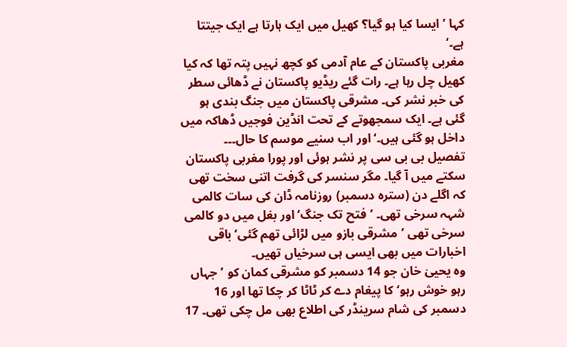کہا ’ایسا کیا ہو گیا؟ کھیل میں ایک ہارتا ہے ایک جیتتا ہے۔‘
مغربی پاکستان کے عام آدمی کو کچھ نہیں پتہ تھا کہ کیا کھیل چل رہا ہے۔ رات گئے ریڈیو پاکستان نے ڈھائی سطر کی خبر نشر کی۔ مشرقی پاکستان میں جنگ بندی ہو گئی ہے۔ ایک سمجھوتے کے تحت انڈین فوجیں ڈھاکہ میں داخل ہو گئی ہیں۔‘ اور اب سنیے موسم کا حال۔۔۔
تفصیل بی بی سی پر نشر ہوئی اور پورا مغربی پاکستان سکتے میں آ گیا۔ مگر سنسر کی گرفت اتنی سخت تھی کہ اگلے دن (سترہ دسمبر) روزنامہ ڈان کی سات کالمی شہہ سرخی تھی۔ ’فتح تک جنگ‘ اور بغل میں دو کالمی سرخی تھی ’مشرقی بازو میں لڑائی تھم گئی‘ باقی اخبارات میں بھی ایسی ہی سرخیاں تھیں۔
وہ یحییٰ خان جو 14 دسمبر کو مشرقی کمان کو ’جہاں رہو خوش رہو‘ کا پیغام دے کر ٹاٹا کر چکا تھا اور 16 دسمبر کی شام سرینڈر کی اطلاع بھی مل چکی تھی۔ 17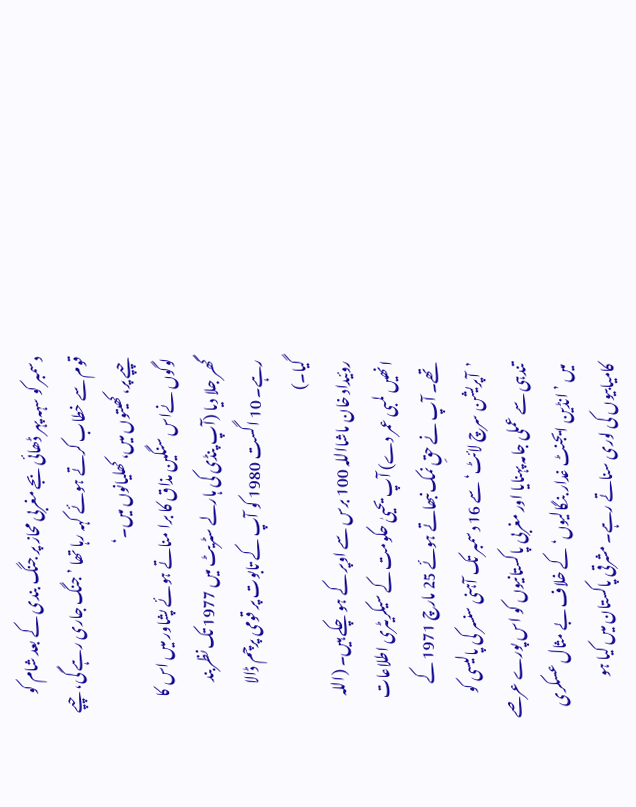دسمبر کو سہہ پہر ڈھائی بجے مغربی محاز پر جنگ بندی کے بعد شام کو قوم سے خطاب کرتے ہوئے کہہ رہا تھا ’جنگ جاری رہے گی، چپے چپے پر، کھیتوں میں، کھلیانوں میں۔‘
لوگوں نےاس سنگین مذاق کا برا مناتے ہوئے پشاور میں اس کا گھر جلا دیا (آپ پنڈی کی ہارلے سٹریٹ میں 1977 تک نظربند رہے۔ 10 اگست 1980 کو آپ کے تابوت پر قومی پرچم ڈالا گیا۔)
روئیداد خان ماشااللہ 100 برس سے اوپر کے ہو چکے ہیں۔ (اللہ انھیں لمبی عمر دے) آپ یحییٰ حکومت کے سیکریٹری اطلاعات تھے۔ آپ نے حقِ نمک نبھاتے ہوئے 25 مارچ 1971 کے ’آپریشن سرچ لائٹ‘ سے 16 دسمبر تک آہنی سنسر کی پالیسی کو تندہی سے عملی جامہ پہنایا اور مغربی پاکستانیوں کو اس پورے عرصے میں ’ انڈین ایجنٹ غدار بنگالیوں‘ کے خلاف بے مثال عسکری کامیابیوں کی لوری سناتے رہے۔ مشرقی پاکستان میں کیا ہو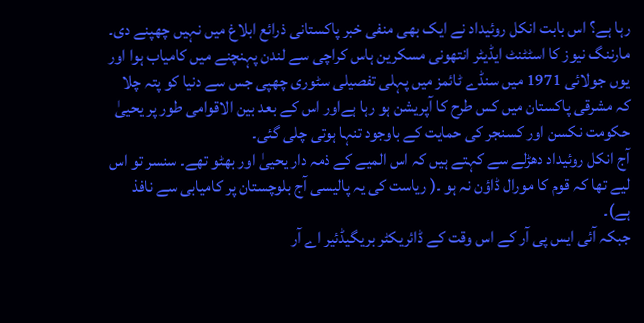رہا ہے؟ اس بابت انکل روئیداد نے ایک بھی منفی خبر پاکستانی ذرائع ابلاغ میں نہیں چھپنے دی۔
مارننگ نیوز کا اسٹٹنٹ ایڈیٹر انتھونی مسکرین ہاس کراچی سے لندن پہنچنے میں کامیاب ہوا اور یوں جولائی 1971 میں سنڈے ٹائمز میں پہلی تفصیلی سٹوری چھپی جس سے دنیا کو پتہ چلا کہ مشرقی پاکستان میں کس طرح کا آپریشن ہو رہا ہےاور اس کے بعد بین الاقوامی طور پر یحییٰ حکومت نکسن اور کسنجر کی حمایت کے باوجود تنہا ہوتی چلی گئی۔
آج انکل روئیداد دھڑلے سے کہتے ہیں کہ اس المیے کے ذمہ دار یحییٰ اور بھٹو تھے۔ سنسر تو اس لیے تھا کہ قوم کا مورال ڈاؤن نہ ہو ۔( ریاست کی یہ پالیسی آج بلوچستان پر کامیابی سے نافذ ہے)۔
جبکہ آئی ایس پی آر کے اس وقت کے ڈائریکٹر بریگیڈئیر اے آر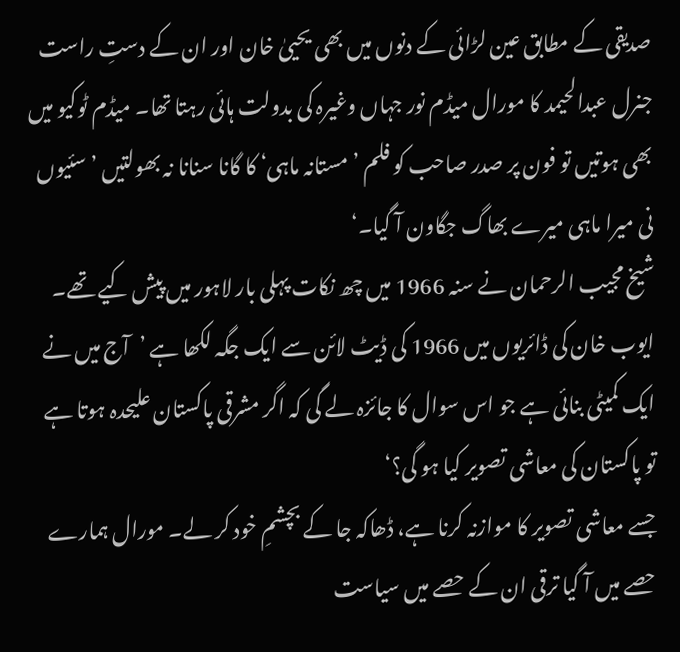صدیقی کے مطابق عین لڑائی کے دنوں میں بھی یحییٰ خان اور ان کے دستِ راست جنرل عبدالحیمد کا مورال میڈم نور جہاں وغیرہ کی بدولت ہائی رہتا تھا۔ میڈم ٹوکیو میں بھی ہوتیں تو فون پر صدر صاحب کو فلم ’مستانہ ماہی‘ کا گانا سنانا نہ بھولتیں ’سئیوں نی میرا ماہی میرے بھاگ جگاون آ گیا۔‘
شیخ مجیب الرحمان نے سنہ 1966 میں چھ نکات پہلی بار لاہور میں پیش کیے تھے۔ ایوب خان کی ڈائریوں میں 1966 کی ڈیٹ لائن سے ایک جگہ لکھا ہے ’آج میں نے ایک کمیٹی بنائی ہے جو اس سوال کا جائزہ لے گی کہ اگر مشرقی پاکستان علیحدہ ہوتا ہے تو پاکستان کی معاشی تصویر کیا ہو گی؟‘
جسے معاشی تصویر کا موازنہ کرنا ہے، ڈھاکہ جا کے بچشمِ خود کر لے۔ مورال ہمارے حصے میں آ گیا ترقی ان کے حصے میں سیاست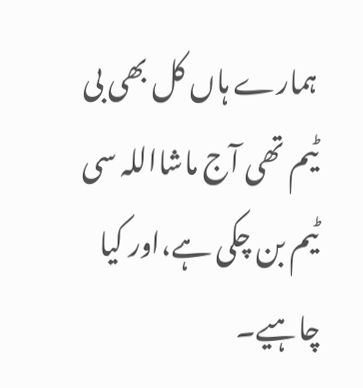ہمارے ہاں کل بھی بی ٹیم تھی آج ماشااللہ سی ٹیم بن چکی ہے،اور کیا چاہیے۔